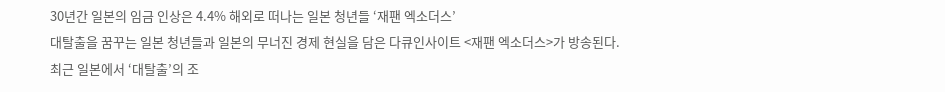30년간 일본의 임금 인상은 4.4% 해외로 떠나는 일본 청년들 ‘재팬 엑소더스’
대탈출을 꿈꾸는 일본 청년들과 일본의 무너진 경제 현실을 담은 다큐인사이트 <재팬 엑소더스>가 방송된다.
최근 일본에서 ‘대탈출’의 조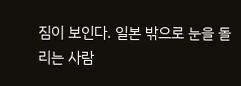짐이 보인다. 일본 밖으로 눈을 돌리는 사람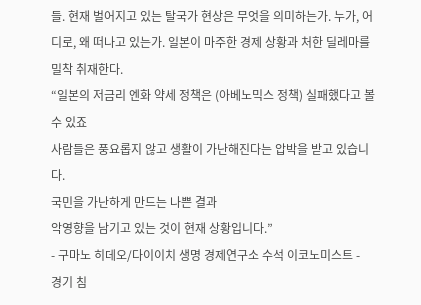들. 현재 벌어지고 있는 탈국가 현상은 무엇을 의미하는가. 누가, 어디로, 왜 떠나고 있는가. 일본이 마주한 경제 상황과 처한 딜레마를 밀착 취재한다.
“일본의 저금리 엔화 약세 정책은 (아베노믹스 정책) 실패했다고 볼 수 있죠
사람들은 풍요롭지 않고 생활이 가난해진다는 압박을 받고 있습니다.
국민을 가난하게 만드는 나쁜 결과
악영향을 남기고 있는 것이 현재 상황입니다.”
- 구마노 히데오/다이이치 생명 경제연구소 수석 이코노미스트 -
경기 침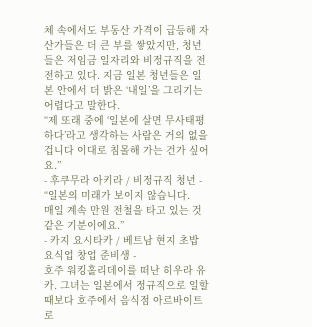체 속에서도 부동산 가격이 급등해 자산가들은 더 큰 부를 쌓았지만, 청년들은 저임금 일자리와 비정규직을 전전하고 있다. 지금 일본 청년들은 일본 안에서 더 밝은 ‘내일’을 그리기는 어렵다고 말한다.
“제 또래 중에 ‘일본에 살면 무사태평하다’라고 생각하는 사람은 거의 없을 겁니다 이대로 침몰해 가는 건가 싶어요.”
- 후쿠무라 아키라 / 비정규직 청년 -
“일본의 미래가 보이지 않습니다.
매일 계속 만원 전철을 타고 있는 것 같은 기분이에요.”
- 카지 요시타카 / 베트남 현지 초밥 요식업 창업 준비생 -
호주 워킹홀리데이를 떠난 히우라 유카. 그녀는 일본에서 정규직으로 일할 때보다 호주에서 음식점 아르바이트로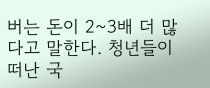버는 돈이 2~3배 더 많다고 말한다. 청년들이 떠난 국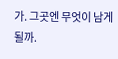가. 그곳엔 무엇이 남게 될까.